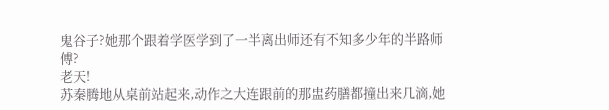鬼谷子?她那个跟着学医学到了一半离出师还有不知多少年的半路师傅?
老天!
苏秦腾地从桌前站起来,动作之大连跟前的那盅药膳都撞出来几滴,她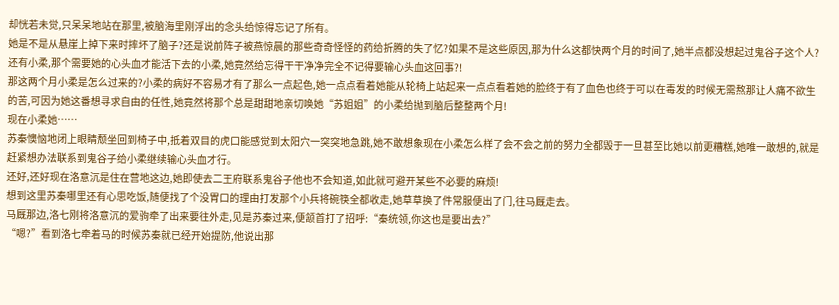却恍若未觉,只呆呆地站在那里,被脑海里刚浮出的念头给惊得忘记了所有。
她是不是从悬崖上掉下来时摔坏了脑子?还是说前阵子被燕惊晨的那些奇奇怪怪的药给折腾的失了忆?如果不是这些原因,那为什么这都快两个月的时间了,她半点都没想起过鬼谷子这个人?还有小柔,那个需要她的心头血才能活下去的小柔,她竟然给忘得干干净净完全不记得要输心头血这回事?!
那这两个月小柔是怎么过来的?小柔的病好不容易才有了那么一点起色,她一点点看着她能从轮椅上站起来一点点看着她的脸终于有了血色也终于可以在毒发的时候无需熬那让人痛不欲生的苦,可因为她这番想寻求自由的任性,她竟然将那个总是甜甜地亲切唤她“苏姐姐”的小柔给抛到脑后整整两个月!
现在小柔她……
苏秦懊恼地闭上眼睛颓坐回到椅子中,抵着双目的虎口能感觉到太阳穴一突突地急跳,她不敢想象现在小柔怎么样了会不会之前的努力全都毁于一旦甚至比她以前更糟糕,她唯一敢想的,就是赶紧想办法联系到鬼谷子给小柔继续输心头血才行。
还好,还好现在洛意沉是住在营地这边,她即使去二王府联系鬼谷子他也不会知道,如此就可避开某些不必要的麻烦!
想到这里苏秦哪里还有心思吃饭,随便找了个没胃口的理由打发那个小兵将碗筷全都收走,她草草换了件常服便出了门,往马厩走去。
马厩那边,洛七刚将洛意沉的爱驹牵了出来要往外走,见是苏秦过来,便颔首打了招呼:“秦统领,你这也是要出去?”
“嗯?”看到洛七牵着马的时候苏秦就已经开始提防,他说出那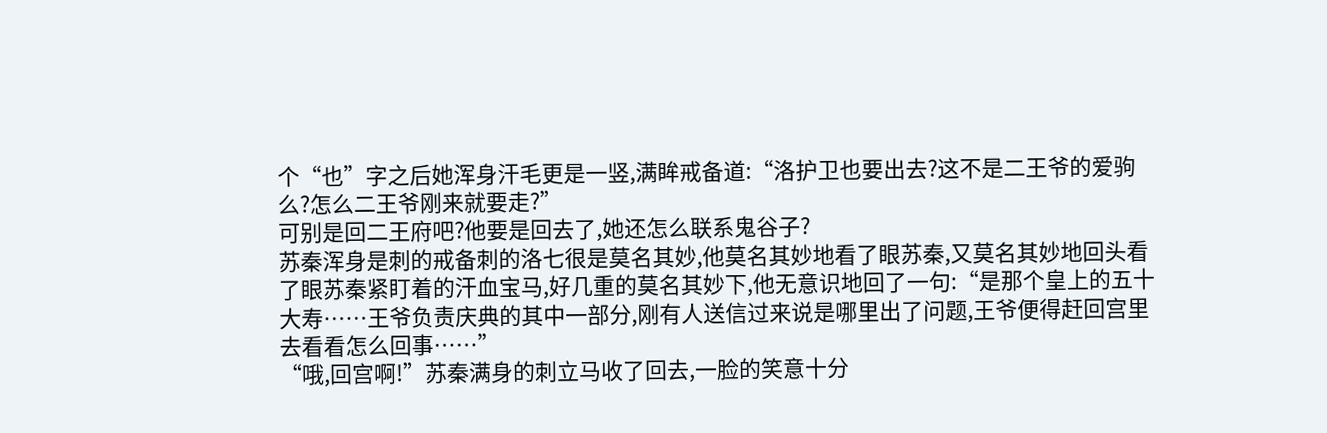个“也”字之后她浑身汗毛更是一竖,满眸戒备道:“洛护卫也要出去?这不是二王爷的爱驹么?怎么二王爷刚来就要走?”
可别是回二王府吧?他要是回去了,她还怎么联系鬼谷子?
苏秦浑身是刺的戒备刺的洛七很是莫名其妙,他莫名其妙地看了眼苏秦,又莫名其妙地回头看了眼苏秦紧盯着的汗血宝马,好几重的莫名其妙下,他无意识地回了一句:“是那个皇上的五十大寿……王爷负责庆典的其中一部分,刚有人送信过来说是哪里出了问题,王爷便得赶回宫里去看看怎么回事……”
“哦,回宫啊!”苏秦满身的刺立马收了回去,一脸的笑意十分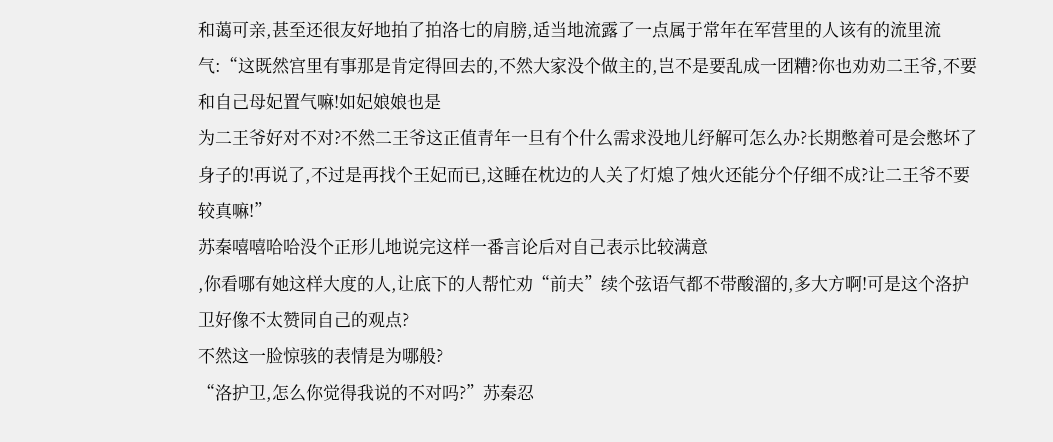和蔼可亲,甚至还很友好地拍了拍洛七的肩膀,适当地流露了一点属于常年在军营里的人该有的流里流气:“这既然宫里有事那是肯定得回去的,不然大家没个做主的,岂不是要乱成一团糟?你也劝劝二王爷,不要和自己母妃置气嘛!如妃娘娘也是
为二王爷好对不对?不然二王爷这正值青年一旦有个什么需求没地儿纾解可怎么办?长期憋着可是会憋坏了身子的!再说了,不过是再找个王妃而已,这睡在枕边的人关了灯熄了烛火还能分个仔细不成?让二王爷不要较真嘛!”
苏秦嘻嘻哈哈没个正形儿地说完这样一番言论后对自己表示比较满意
,你看哪有她这样大度的人,让底下的人帮忙劝“前夫”续个弦语气都不带酸溜的,多大方啊!可是这个洛护卫好像不太赞同自己的观点?
不然这一脸惊骇的表情是为哪般?
“洛护卫,怎么你觉得我说的不对吗?”苏秦忍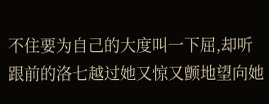不住要为自己的大度叫一下屈,却听跟前的洛七越过她又惊又颤地望向她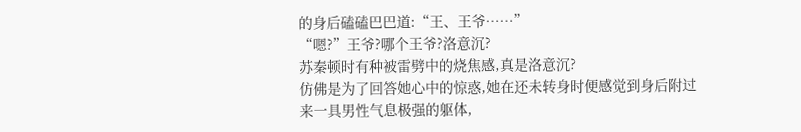的身后磕磕巴巴道:“王、王爷……”
“嗯?”王爷?哪个王爷?洛意沉?
苏秦顿时有种被雷劈中的烧焦感,真是洛意沉?
仿佛是为了回答她心中的惊惑,她在还未转身时便感觉到身后附过来一具男性气息极强的躯体,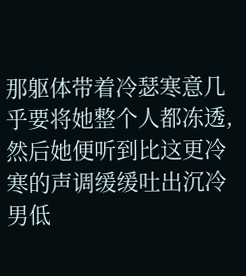那躯体带着冷瑟寒意几乎要将她整个人都冻透,然后她便听到比这更冷寒的声调缓缓吐出沉冷男低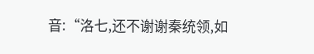音:“洛七,还不谢谢秦统领,如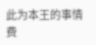此为本王的事情费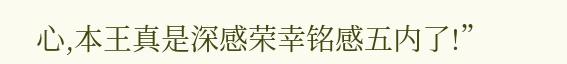心,本王真是深感荣幸铭感五内了!”